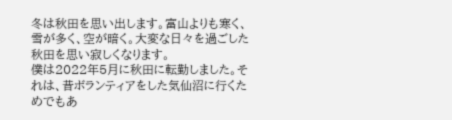冬は秋田を思い出します。富山よりも寒く、雪が多く、空が暗く。大変な日々を過ごした秋田を思い寂しくなります。
僕は2022年5月に秋田に転勤しました。それは、昔ボランティアをした気仙沼に行くためでもあ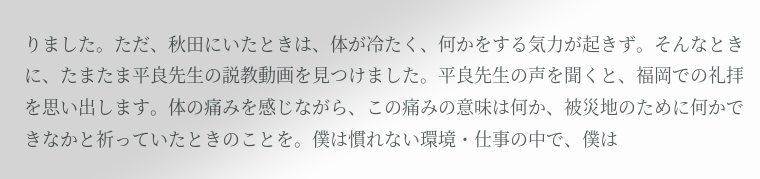りました。ただ、秋田にいたときは、体が冷たく、何かをする気力が起きず。そんなときに、たまたま平良先生の説教動画を見つけました。平良先生の声を聞くと、福岡での礼拝を思い出します。体の痛みを感じながら、この痛みの意味は何か、被災地のために何かできなかと祈っていたときのことを。僕は慣れない環境・仕事の中で、僕は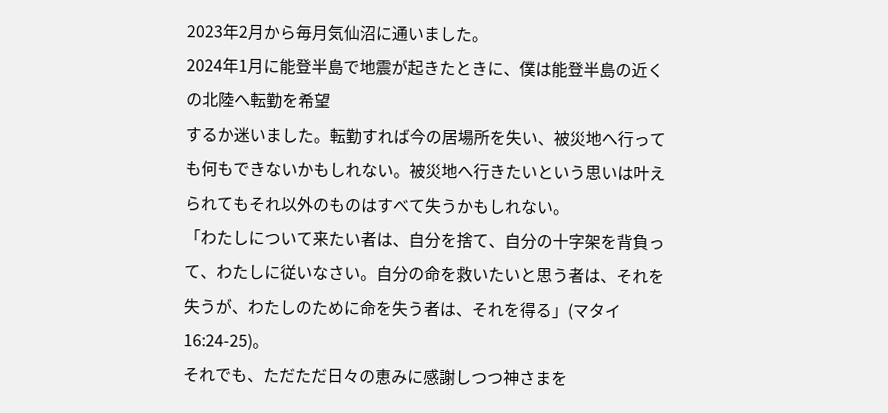2023年2月から毎月気仙沼に通いました。
2024年1月に能登半島で地震が起きたときに、僕は能登半島の近くの北陸へ転勤を希望
するか迷いました。転勤すれば今の居場所を失い、被災地へ行っても何もできないかもしれない。被災地へ行きたいという思いは叶えられてもそれ以外のものはすべて失うかもしれない。
「わたしについて来たい者は、自分を捨て、自分の十字架を背負って、わたしに従いなさい。自分の命を救いたいと思う者は、それを失うが、わたしのために命を失う者は、それを得る」(マタイ16:24-25)。
それでも、ただただ日々の恵みに感謝しつつ神さまを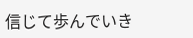信じて歩んでいき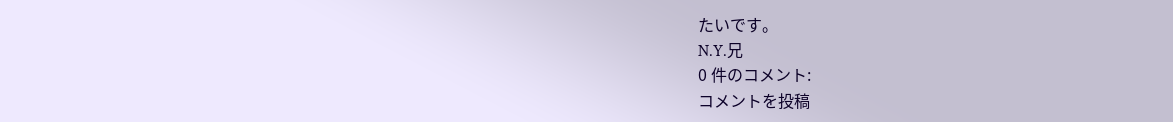たいです。
N.Y.兄
0 件のコメント:
コメントを投稿